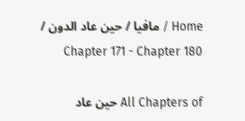Home / مافيا / حين عاد الدون / Chapter 171 - Chapter 180

All Chapters of حين عاد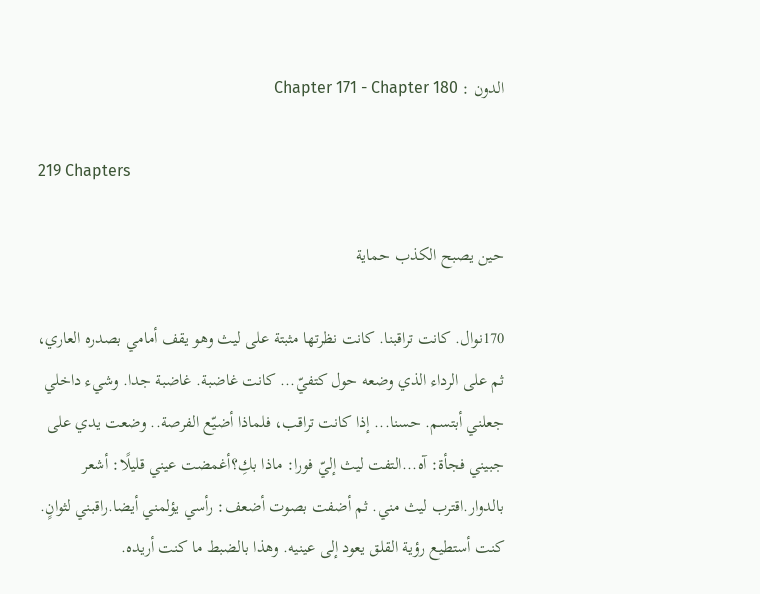الدون : Chapter 171 - Chapter 180

219 Chapters

حين يصبح الكذب حماية

170نوال. كانت تراقبنا. كانت نظرتها مثبتة على ليث وهو يقف أمامي بصدره العاري، ثم على الرداء الذي وضعه حول كتفيّ... كانت غاضبة. غاضبة جدا. وشيء داخلي جعلني أبتسم. حسنا... إذا كانت تراقب، فلماذا أضيّع الفرصة.. وضعت يدي على جبيني فجأة: آه...التفت ليث إليّ فورا: ماذا بكِ؟أغمضت عيني قليلًا: أشعر بالدوار.اقترب ليث مني. ثم أضفت بصوت أضعف: رأسي يؤلمني أيضا.راقبني لثوانٍ. كنت أستطيع رؤية القلق يعود إلى عينيه. وهذا بالضبط ما كنت أريده.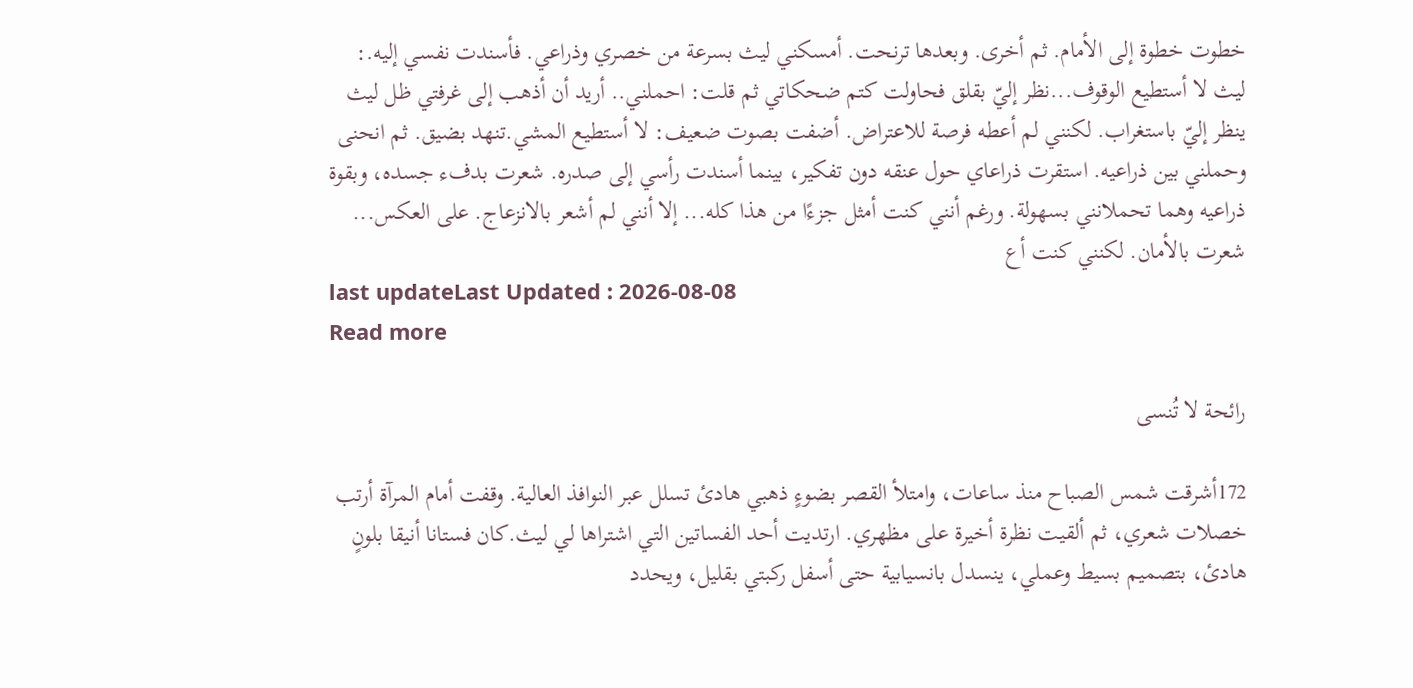خطوت خطوة إلى الأمام. ثم أخرى. وبعدها ترنحت. أمسكني ليث بسرعة من خصري وذراعي. فأسندت نفسي إليه.: ليث لا أستطيع الوقوف...نظر إليّ بقلق فحاولت كتم ضحكاتي ثم قلت: احملني.. أريد أن أذهب إلى غرفتي ظل ليث ينظر إليّ باستغراب. لكنني لم أعطه فرصة للاعتراض. أضفت بصوت ضعيف: لا أستطيع المشي.تنهد بضيق. ثم انحنى وحملني بين ذراعيه. استقرت ذراعاي حول عنقه دون تفكير، بينما أسندت رأسي إلى صدره. شعرت بدفء جسده، وبقوة ذراعيه وهما تحملانني بسهولة. ورغم أنني كنت أمثل جزءًا من هذا كله... إلا أنني لم أشعر بالانزعاج. على العكس... شعرت بالأمان. لكنني كنت أع
last updateLast Updated : 2026-08-08
Read more

رائحة لا تُنسى

172أشرقت شمس الصباح منذ ساعات، وامتلأ القصر بضوءٍ ذهبي هادئ تسلل عبر النوافذ العالية. وقفت أمام المرآة أرتب خصلات شعري، ثم ألقيت نظرة أخيرة على مظهري. ارتديت أحد الفساتين التي اشتراها لي ليث.كان فستانا أنيقا بلونٍ هادئ، بتصميم بسيط وعملي، ينسدل بانسيابية حتى أسفل ركبتي بقليل، ويحدد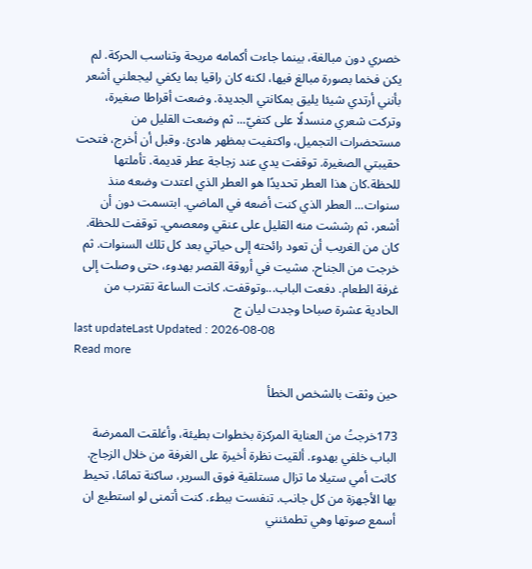خصري دون مبالغة، بينما جاءت أكمامه مريحة وتناسب الحركة. لم يكن فخما بصورة مبالغ فيها، لكنه كان راقيا بما يكفي ليجعلني أشعر بأنني أرتدي شيئا يليق بمكانتي الجديدة. وضعت أقراطا صغيرة، وتركت شعري منسدلًا على كتفيّ... ثم وضعت القليل من مستحضرات التجميل، واكتفيت بمظهر هادئ. وقبل أن أخرج، فتحت حقيبتي الصغيرة. توقفت يدي عند زجاجة عطر قديمة. تأملتها للحظة.كان هذا العطر تحديدًا هو العطر الذي اعتدت وضعه منذ سنوات... العطر الذي كنت أضعه في الماضي. ابتسمت دون أن أشعر، ثم رششت منه القليل على عنقي ومعصمي. توقفت للحظة. كان من الغريب أن تعود رائحته إلى حياتي بعد كل تلك السنوات. ثم خرجت من الجناح. مشيت في أروقة القصر بهدوء، حتى وصلت إلى غرفة الطعام. دفعت الباب...وتوقفت. كانت الساعة تقترب من الحادية عشرة صباحا وجدت ليان ج
last updateLast Updated : 2026-08-08
Read more

حين وثقت بالشخص الخطأ

173خرجتُ من العناية المركزة بخطوات بطيئة، وأغلقت الممرضة الباب خلفي بهدوء. ألقيت نظرة أخيرة على الغرفة من خلال الزجاج. كانت أمي ستيلا ما تزال مستلقية فوق السرير، ساكنة تمامًا، تحيط بها الأجهزة من كل جانب. تنفست ببطء. كنت أتمنى لو استطيع ان أسمع صوتها وهي تطمئنني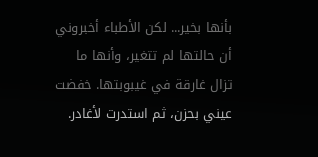بأنها بخير... لكن الأطباء أخبروني أن حالتها لم تتغير، وأنها ما تزال غارقة في غيبوبتها. خفضت عيني بحزن، ثم استدرت لأغادر.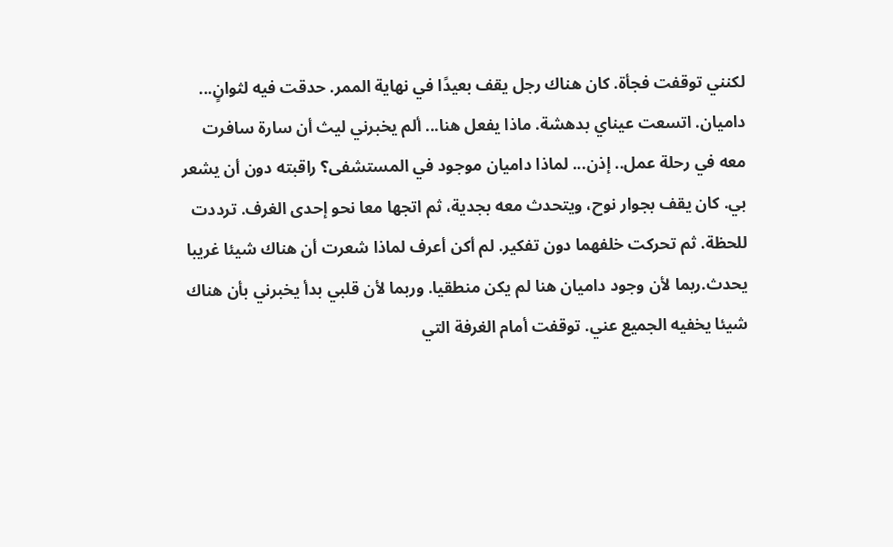لكنني توقفت فجأة. كان هناك رجل يقف بعيدًا في نهاية الممر. حدقت فيه لثوانٍ... داميان. اتسعت عيناي بدهشة. ماذا يفعل هنا... ألم يخبرني ليث أن سارة سافرت معه في رحلة عمل.. إذن... لماذا داميان موجود في المستشفى؟ راقبته دون أن يشعر بي. كان يقف بجوار نوح، ويتحدث معه بجدية، ثم اتجها معا نحو إحدى الغرف. ترددت للحظة. ثم تحركت خلفهما دون تفكير. لم أكن أعرف لماذا شعرت أن هناك شيئا غريبا يحدث.ربما لأن وجود داميان هنا لم يكن منطقيا. وربما لأن قلبي بدأ يخبرني بأن هناك شيئا يخفيه الجميع عني. توقفت أمام الغرفة التي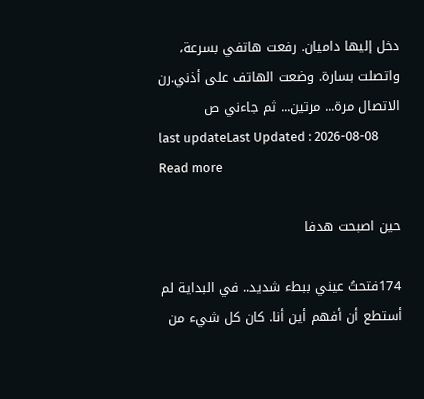دخل إليها داميان. رفعت هاتفي بسرعة، واتصلت بسارة. وضعت الهاتف على أذني.رن الاتصال مرة... مرتين... ثم جاءني ص
last updateLast Updated : 2026-08-08
Read more

حين اصبحت هدفا

174فتحتُ عيني ببطء شديد.. في البداية لم أستطع أن أفهم أين أنا. كان كل شيء من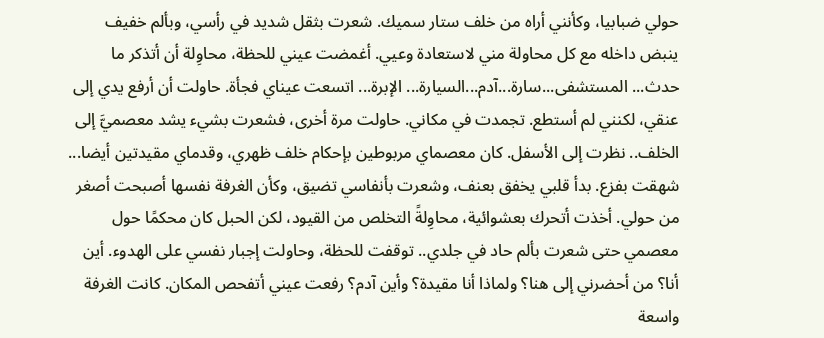حولي ضبابيا، وكأنني أراه من خلف ستار سميك. شعرت بثقل شديد في رأسي، وبألم خفيف ينبض داخله مع كل محاولة مني لاستعادة وعيي. أغمضت عيني للحظة، محاوِلة أن أتذكر ما حدث... المستشفى...سارة...آدم...السيارة... الإبرة... اتسعت عيناي فجأة. حاولت أن أرفع يدي إلى عنقي، لكنني لم أستطع. تجمدت في مكاني. حاولت مرة أخرى، فشعرت بشيء يشد معصميَّ إلى الخلف.. نظرت إلى الأسفل. كان معصماي مربوطين بإحكام خلف ظهري، وقدماي مقيدتين أيضا... شهقت بفزع. بدأ قلبي يخفق بعنف، وشعرت بأنفاسي تضيق، وكأن الغرفة نفسها أصبحت أصغر من حولي. أخذت أتحرك بعشوائية، محاوِلةً التخلص من القيود، لكن الحبل كان محكمًا حول معصمي حتى شعرت بألم حاد في جلدي.. توقفت للحظة، وحاولت إجبار نفسي على الهدوء. أين أنا؟ من أحضرني إلى هنا؟ ولماذا أنا مقيدة؟ وأين آدم؟ رفعت عيني أتفحص المكان. كانت الغرفة واسعة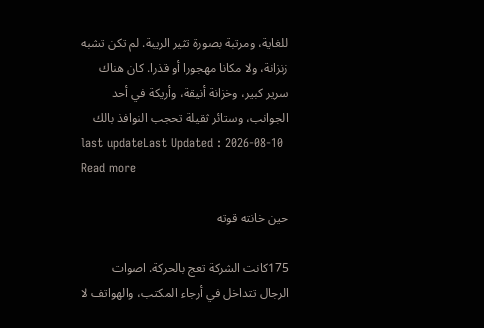للغاية، ومرتبة بصورة تثير الريبة. لم تكن تشبه زنزانة، ولا مكانا مهجورا أو قذرا. كان هناك سرير كبير، وخزانة أنيقة، وأريكة في أحد الجوانب، وستائر ثقيلة تحجب النوافذ بالك
last updateLast Updated : 2026-08-10
Read more

حين خانته قوته

175كانت الشركة تعج بالحركة. اصوات الرجال تتداخل في أرجاء المكتب، والهواتف لا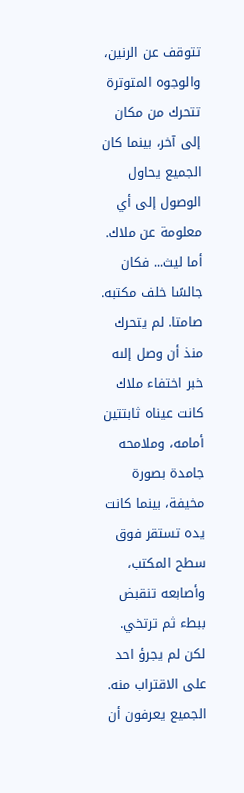تتوقف عن الرنين، والوجوه المتوترة تتحرك من مكان إلى آخر، بينما كان الجميع يحاول الوصول إلى أي معلومة عن ملاك. أما ليث... فكان جالسًا خلف مكتبه. صامتا. لم يتحرك منذ أن وصل إلىه خبر اختفاء ملاك كانت عيناه ثابتتين أمامه، وملامحه جامدة بصورة مخيفة، بينما كانت يده تستقر فوق سطح المكتب، وأصابعه تنقبض ببطء ثم ترتخي. لكن لم يجرؤ احد على الاقتراب منه. الجميع يعرفون أن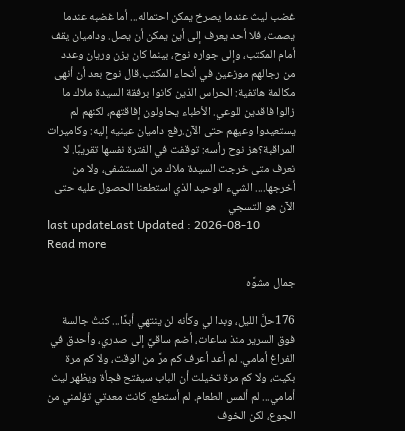غضب ليث عندما يصرخ يمكن احتماله... أما غضبه عندما يصمت، فلا أحد يعرف إلى أين يمكن أن يصل. وداميان يقف أمام المكتب، وإلى جواره نوح، بينما كان يزن وريان وعدد من رجالهم موزعين في أنحاء المكتب.قال نوح بعد أن أنهى مكالمة هاتفية: الحراس الذين كانوا برفقة السيدة ملاك ما زالوا فاقدين للوعي. الأطباء يحاولون إفاقتهم، لكنهم لم يستعيدوا وعيهم حتى الآن.رفع داميان عينيه إليه: وكاميرات المراقبة؟هز نوح رأسه: توقفت في الفترة نفسها تقريبًا. لا نعرف متى خرجت السيدة ملاك من المستشفى، ولا من أخرجها.... الشيء الوحيد الذي استطعنا الحصول عليه حتى الآن هو التسجي
last updateLast Updated : 2026-08-10
Read more

جمال مشوَّه

176حلَّ الليل، وبدا لي وكأنه لن ينتهي أبدًا... كنتُ جالسة فوق السرير منذ ساعات، أضم ساقيَّ إلى صدري، وأحدق في الفراغ أمامي. لم أعد أعرف كم مرَّ من الوقت، ولا كم مرة بكيت، ولا كم مرة تخيلت أن الباب سيفتح فجأة ويظهر ليث أمامي... لم ألمس الطعام. لم أستطع. كانت معدتي تؤلمني من الجوع، لكن الخوف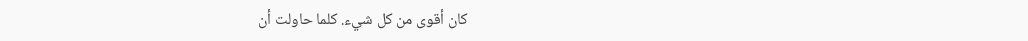كان أقوى من كل شيء. كلما حاولت أن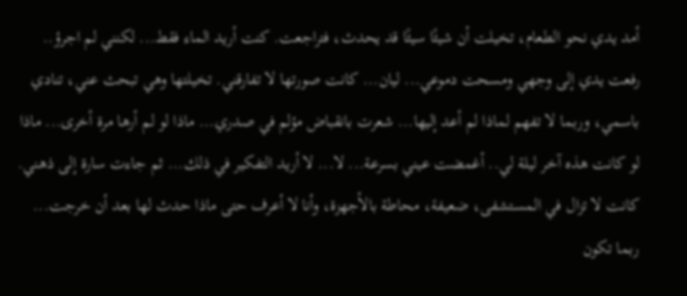أمد يدي نحو الطعام، تخيلت أن شيئًا سيئًا قد يحدث، فتراجعت. كنت أريد الماء فقط... لكنني لم اجرؤ.. رفعت يدي إلى وجهي ومسحت دموعي... ليان... كانت صورتها لا تفارقني. تخيلتها وهي تبحث عني، تنادي باسمي، وربما لا تفهم لماذا لم أعد إليها... شعرت بانقباض مؤلم في صدري... ماذا لو لم أرها مرة أخرى... ماذا لو كانت هذه آخر ليلة لي.. أغمضت عيني بسرعة... لا... لا أريد التفكير في ذلك... ثم جاءت سارة إلى ذهني. كانت لا تزال في المستشفى، ضعيفة، محاطة بالأجهزة، وأنا لا أعرف حتى ماذا حدث لها بعد أن خرجت... ربما تكون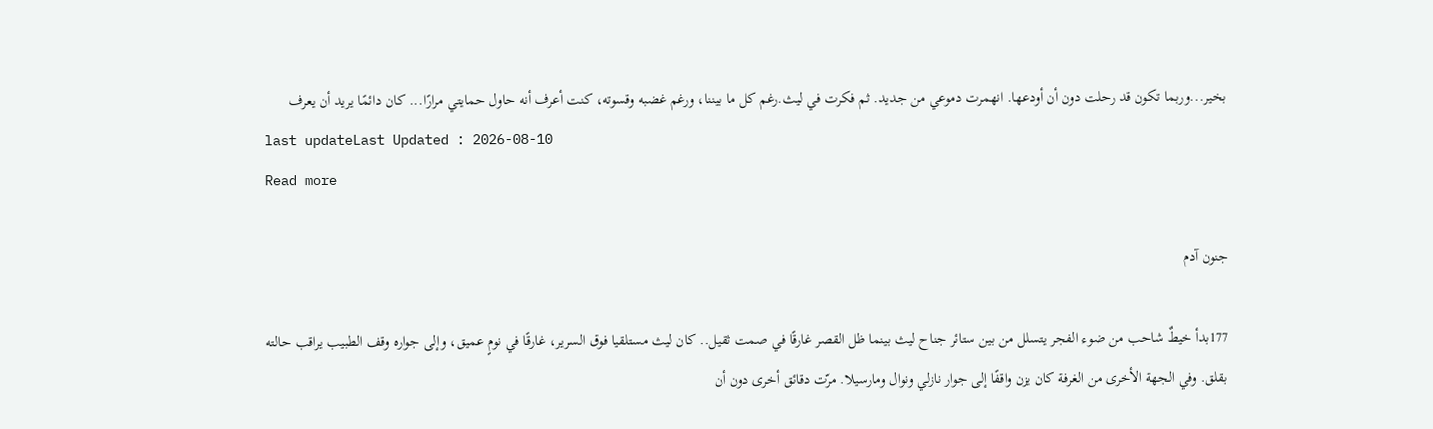بخير...وربما تكون قد رحلت دون أن أودعها. انهمرت دموعي من جديد. ثم فكرت في ليث.رغم كل ما بيننا، ورغم غضبه وقسوته، كنت أعرف أنه حاول حمايتي مرارًا... كان دائمًا يريد أن يعرف
last updateLast Updated : 2026-08-10
Read more

جنون آدم

177بدأ خيطٌ شاحب من ضوء الفجر يتسلل من بين ستائر جناح ليث بينما ظل القصر غارقًا في صمت ثقيل.. كان ليث مستلقيا فوق السرير، غارقًا في نومٍ عميق، وإلى جواره وقف الطبيب يراقب حالته بقلق. وفي الجهة الأخرى من الغرفة كان يزن واقفًا إلى جوار نازلي ونوال ومارسيلا. مرّت دقائق أخرى دون أن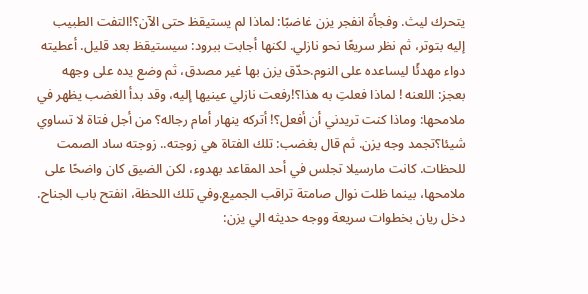يتحرك ليث. وفجأة انفجر يزن غاضبًا: لماذا لم يستيقظ حتى الآن؟!التفت الطبيب إليه بتوتر، ثم نظر سريعًا نحو نازلي. لكنها أجابت ببرود: سيستيقظ بعد قليل. أعطيته دواء مهدئًا ليساعده على النوم.حدّق يزن بها غير مصدق، ثم وضع يده على وجهه بعجز: اللعنه ! لماذا فعلتِ به هذا؟!رفعت نازلي عينيها إليه، وقد بدأ الغضب يظهر في ملامحها: وماذا كنت تريدني أن أفعل؟! أتركه ينهار أمام رجاله؟ من أجل فتاة لا تساوي شيئا؟تجمد وجه يزن. ثم قال بغضب: تلك الفتاة هي زوجته.. زوجته ساد الصمت للحظات. كانت مارسيلا تجلس في أحد المقاعد بهدوء، لكن الضيق كان واضحًا على ملامحها، بينما ظلت نوال صامتة تراقب الجميع.وفي تلك اللحظة، انفتح باب الجناح. دخل ريان بخطوات سريعة ووجه حديثه الي يزن: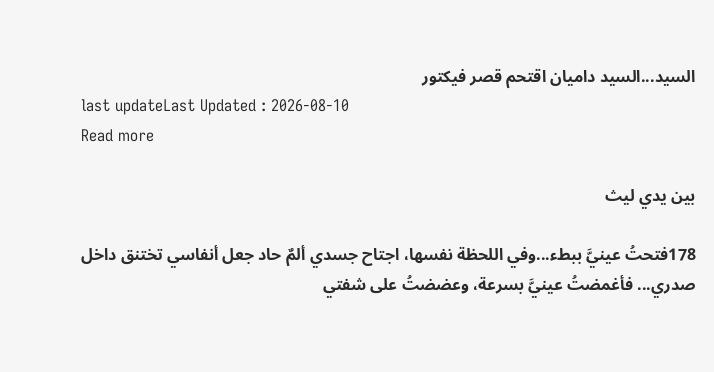السيد...السيد داميان اقتحم قصر فيكتور
last updateLast Updated : 2026-08-10
Read more

بين يدي ليث

178فتحتُ عينيَّ ببطء...وفي اللحظة نفسها، اجتاح جسدي ألمٌ حاد جعل أنفاسي تختنق داخل صدري... فأغمضتُ عينيَّ بسرعة، وعضضتُ على شفتي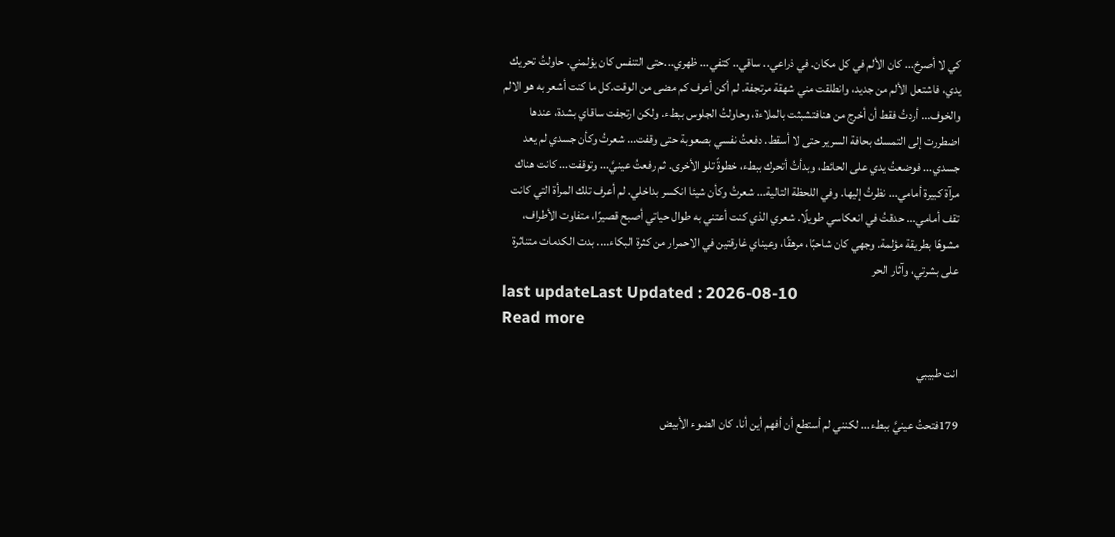كي لا أصرخ... كان الألم في كل مكان. في ذراعي.. ساقي.. كتفي... ظهري...حتى التنفس كان يؤلمني. حاولتُ تحريك يدي، فاشتعل الألم من جديد، وانطلقت مني شهقة مرتجفة. لم أكن أعرف كم مضى من الوقت.كل ما كنت أشعر به هو الالم والخوف... أردتُ فقط أن أخرج من هنافتشبثت بالملاءة، وحاولتُ الجلوس ببطء. ولكن ارتجفت ساقاي بشدة، عندها اضطررت إلى التمسك بحافة السرير حتى لا أسقط. دفعتُ نفسي بصعوبة حتى وقفت... شعرتُ وكأن جسدي لم يعد جسدي... فوضعتُ يدي على الحائط، وبدأتُ أتحرك ببطء، خطوةً تلو الأخرى. ثم رفعتُ عينيَّ... وتوقفت... كانت هناك مرآة كبيرة أمامي... نظرتُ إليها. وفي اللحظة التالية... شعرتُ وكأن شيئا انكسر بداخلي. لم أعرف تلك المرأة التي كانت تقف أمامي... حدقتُ في انعكاسي طويلًا. شعري الذي كنت أعتني به طوال حياتي أصبح قصيرًا، متفاوت الأطراف، مشوهًا بطريقة مؤلمة. وجهي كان شاحبًا، مرهقًا، وعيناي غارقتين في الاحمرار من كثرة البكاء.... بدت الكدمات متناثرة على بشرتي، وآثار الحر
last updateLast Updated : 2026-08-10
Read more

انت طبيبي

179فتحتُ عينيَّ ببطء... لكنني لم أستطع أن أفهم أين أنا. كان الضوء الأبيض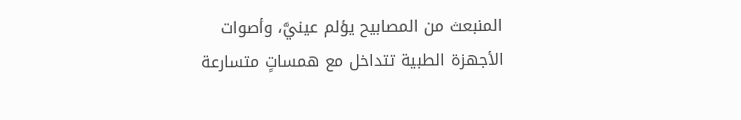المنبعث من المصابيح يؤلم عينيَّ، وأصوات الأجهزة الطبية تتداخل مع همساتٍ متسارعة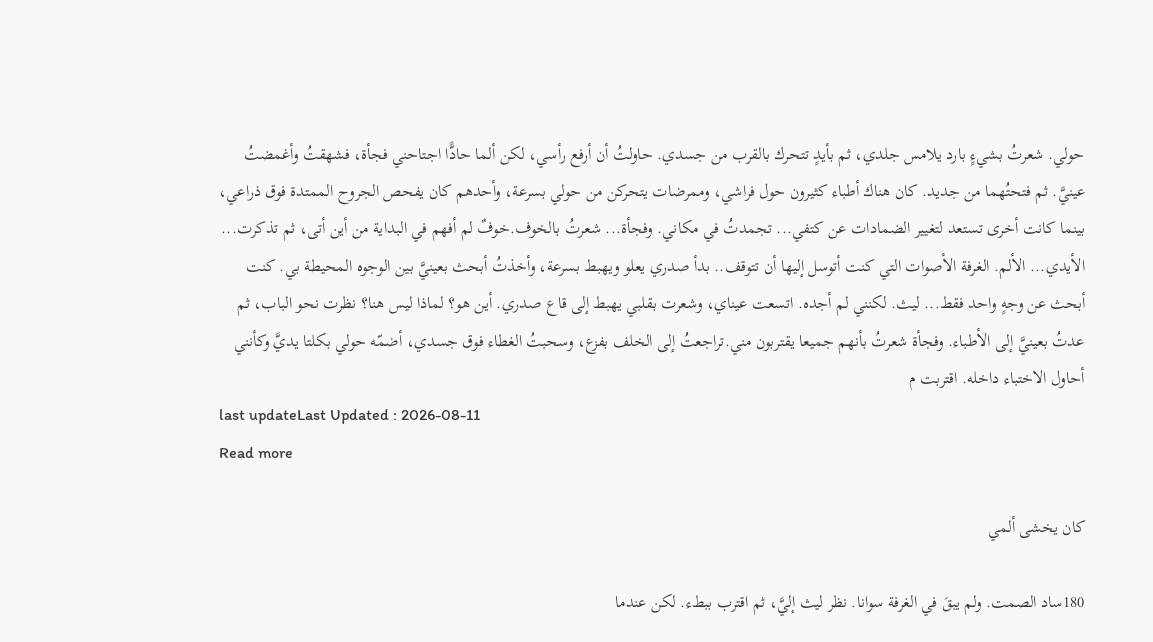حولي. شعرتُ بشيءٍ بارد يلامس جلدي، ثم بأيدٍ تتحرك بالقرب من جسدي. حاولتُ أن أرفع رأسي، لكن ألما حادًّا اجتاحني فجأة، فشهقتُ وأغمضتُ عينيَّ. ثم فتحتُهما من جديد. كان هناك أطباء كثيرون حول فراشي، وممرضات يتحركن من حولي بسرعة، وأحدهم كان يفحص الجروح الممتدة فوق ذراعي، بينما كانت أخرى تستعد لتغيير الضمادات عن كتفي... تجمدتُ في مكاني. وفجأة... شعرتُ بالخوف.خوفٌ لم أفهم في البداية من أين أتى، ثم تذكرت... الأيدي... الألم. الغرفة الأصوات التي كنت أتوسل إليها أن تتوقف.. بدأ صدري يعلو ويهبط بسرعة، وأخذتُ أبحث بعينيَّ بين الوجوه المحيطة بي. كنت أبحث عن وجهٍ واحد فقط... ليث. لكنني لم أجده. اتسعت عيناي، وشعرت بقلبي يهبط إلى قاع صدري. أين هو؟ لماذا ليس هنا؟ نظرت نحو الباب، ثم عدتُ بعينيَّ إلى الأطباء. وفجأة شعرتُ بأنهم جميعا يقتربون مني.تراجعتُ إلى الخلف بفزع، وسحبتُ الغطاء فوق جسدي، أضمّه حولي بكلتا يديَّ وكأنني أحاول الاختباء داخله. اقتربت م
last updateLast Updated : 2026-08-11
Read more

كان يخشى ألمي

180ساد الصمت. ولم يبقَ في الغرفة سوانا. نظر ليث إليَّ، ثم اقترب ببطء. لكن عندما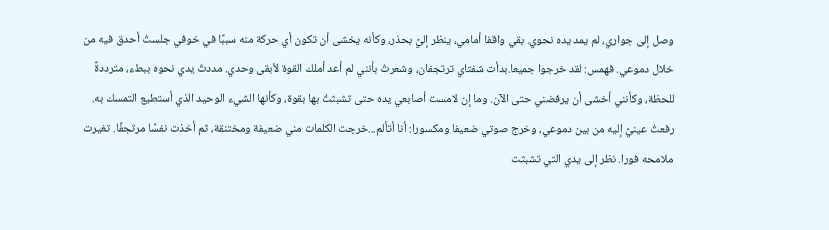وصل إلى جواري، لم يمد يده نحوي. بقي واقفا أمامي، ينظر إليَّ بحذر، وكأنه يخشى أن تكون أي حركة منه سببًا في خوفي جلستُ أحدق فيه من خلال دموعي. فهمس: لقد خرجوا جميعا.بدأت شفتاي ترتجفان، وشعرتُ بأنني لم أعد أملك القوة لأبقى وحدي. مددتُ يدي نحوه ببطء، مترددةً للحظة، وكأنني أخشى أن يرفضني حتى الآن. وما إن لامست أصابعي يده حتى تشبثتُ بها بقوة، وكأنها الشيء الوحيد الذي أستطيع التمسك به. رفعتُ عينيَّ إليه من بين دموعي، وخرج صوتي ضعيفا ومكسورا: أنا أتألم...خرجت الكلمات مني ضعيفة ومختنقة، ثم أخذت نفسًا مرتجفًا. تغيرت ملامحه فورا. نظر إلى يدي التي تشبثت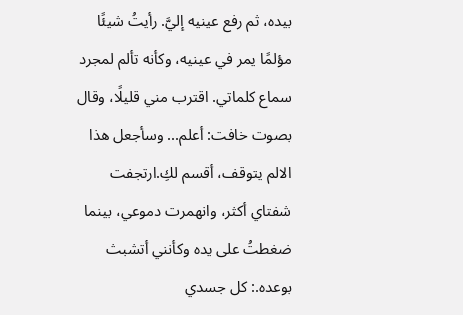بيده، ثم رفع عينيه إليَّ. رأيتُ شيئًا مؤلمًا يمر في عينيه، وكأنه تألم لمجرد سماع كلماتي. اقترب مني قليلًا، وقال بصوت خافت: أعلم... وسأجعل هذا الالم يتوقف، أقسم لكِ.ارتجفت شفتاي أكثر، وانهمرت دموعي، بينما ضغطتُ على يده وكأنني أتشبث بوعده.: كل جسدي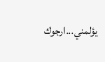يؤلمني...ارجوك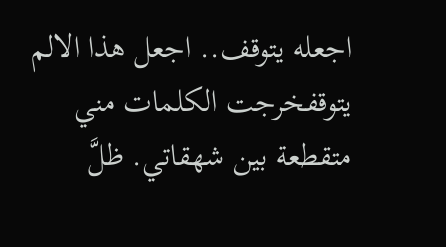اجعله يتوقف.. اجعل هذا الالم يتوقفخرجت الكلمات مني متقطعة بين شهقاتي. ظلَّ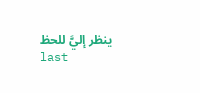ينظر إليَّ للحظ
last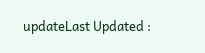updateLast Updated :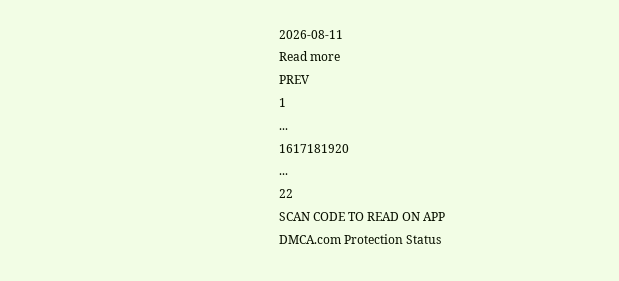2026-08-11
Read more
PREV
1
...
1617181920
...
22
SCAN CODE TO READ ON APP
DMCA.com Protection Status